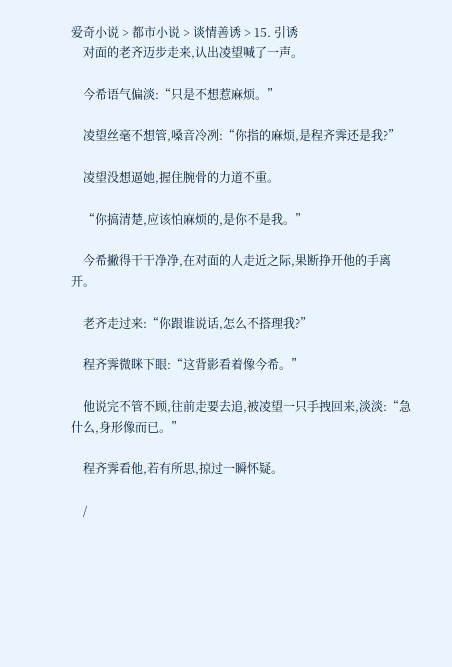爱奇小说 > 都市小说 > 谈情善诱 > 15. 引诱
    对面的老齐迈步走来,认出凌望喊了一声。

    今希语气偏淡:“只是不想惹麻烦。”

    凌望丝毫不想管,嗓音冷冽:“你指的麻烦,是程齐霁还是我?”

    凌望没想逼她,握住腕骨的力道不重。

    “你搞清楚,应该怕麻烦的,是你不是我。”

    今希撇得干干净净,在对面的人走近之际,果断挣开他的手离开。

    老齐走过来:“你跟谁说话,怎么不搭理我?”

    程齐霁微眯下眼:“这背影看着像今希。”

    他说完不管不顾,往前走要去追,被凌望一只手拽回来,淡淡:“急什么,身形像而已。”

    程齐霁看他,若有所思,掠过一瞬怀疑。

    /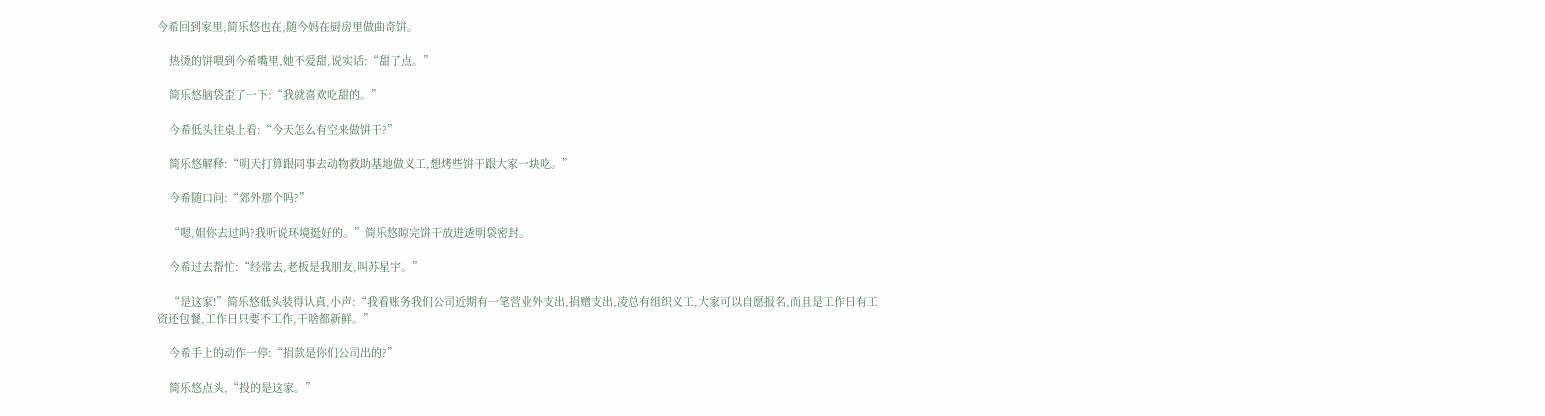今希回到家里,简乐悠也在,随今妈在厨房里做曲奇饼。

    热烫的饼喂到今希嘴里,她不爱甜,说实话:“甜了点。”

    简乐悠脑袋歪了一下:“我就喜欢吃甜的。”

    今希低头往桌上看:“今天怎么有空来做饼干?”

    简乐悠解释:“明天打算跟同事去动物救助基地做义工,想烤些饼干跟大家一块吃。”

    今希随口问:“郊外那个吗?”

    “嗯,姐你去过吗?我听说环境挺好的。”简乐悠晾完饼干放进透明袋密封。

    今希过去帮忙:“经常去,老板是我朋友,叫苏星宇。”

    “是这家!”简乐悠低头装得认真,小声:“我看账务我们公司近期有一笔营业外支出,捐赠支出,凌总有组织义工,大家可以自愿报名,而且是工作日有工资还包餐,工作日只要不工作,干啥都新鲜。”

    今希手上的动作一停:“捐款是你们公司出的?”

    简乐悠点头,“投的是这家。”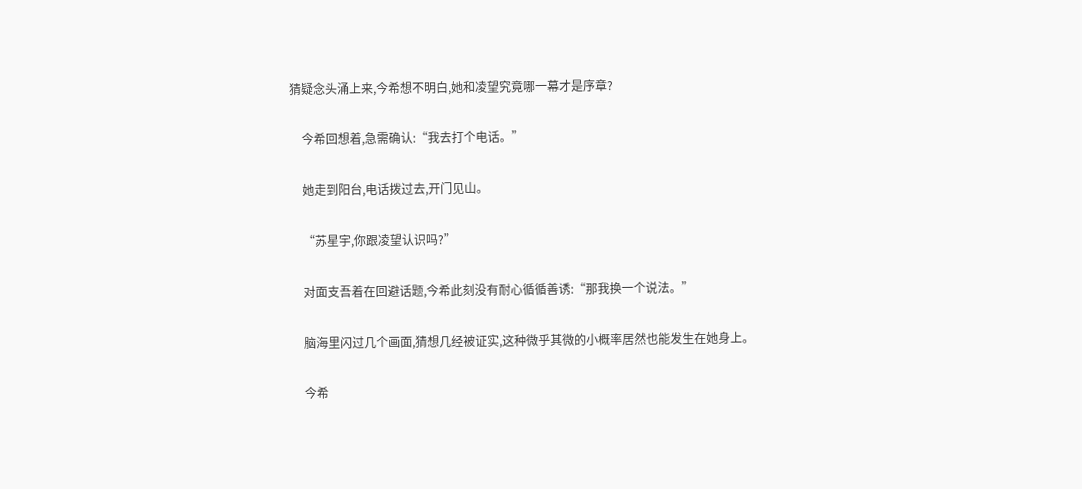猜疑念头涌上来,今希想不明白,她和凌望究竟哪一幕才是序章?

    今希回想着,急需确认:“我去打个电话。”

    她走到阳台,电话拨过去,开门见山。

    “苏星宇,你跟凌望认识吗?”

    对面支吾着在回避话题,今希此刻没有耐心循循善诱:“那我换一个说法。”

    脑海里闪过几个画面,猜想几经被证实,这种微乎其微的小概率居然也能发生在她身上。

    今希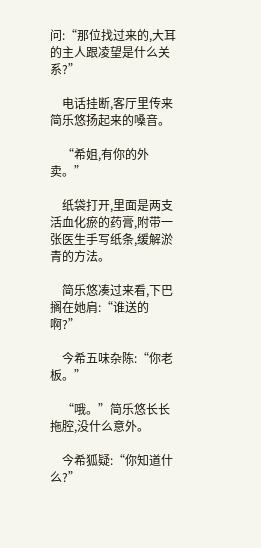问:“那位找过来的,大耳的主人跟凌望是什么关系?”

    电话挂断,客厅里传来简乐悠扬起来的嗓音。

    “希姐,有你的外卖。”

    纸袋打开,里面是两支活血化瘀的药膏,附带一张医生手写纸条,缓解淤青的方法。

    简乐悠凑过来看,下巴搁在她肩:“谁送的啊?”

    今希五味杂陈:“你老板。”

    “哦。”简乐悠长长拖腔,没什么意外。

    今希狐疑:“你知道什么?”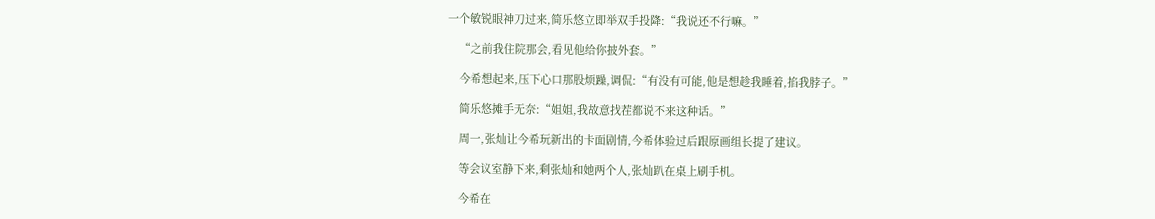一个敏锐眼神刀过来,简乐悠立即举双手投降:“我说还不行嘛。”

    “之前我住院那会,看见他给你披外套。”

    今希想起来,压下心口那股烦躁,调侃:“有没有可能,他是想趁我睡着,掐我脖子。”

    简乐悠摊手无奈:“姐姐,我故意找茬都说不来这种话。”

    周一,张灿让今希玩新出的卡面剧情,今希体验过后跟原画组长提了建议。

    等会议室静下来,剩张灿和她两个人,张灿趴在桌上刷手机。

    今希在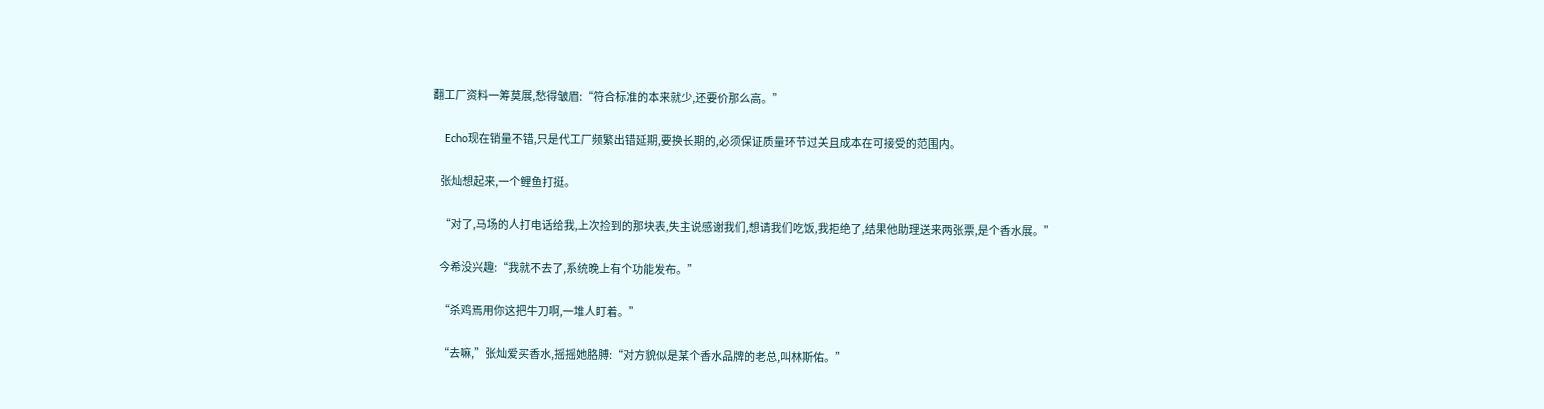翻工厂资料一筹莫展,愁得皱眉:“符合标准的本来就少,还要价那么高。”

    Echo现在销量不错,只是代工厂频繁出错延期,要换长期的,必须保证质量环节过关且成本在可接受的范围内。

    张灿想起来,一个鲤鱼打挺。

    “对了,马场的人打电话给我,上次捡到的那块表,失主说感谢我们,想请我们吃饭,我拒绝了,结果他助理送来两张票,是个香水展。”

    今希没兴趣:“我就不去了,系统晚上有个功能发布。”

    “杀鸡焉用你这把牛刀啊,一堆人盯着。”

    “去嘛,”张灿爱买香水,摇摇她胳膊:“对方貌似是某个香水品牌的老总,叫林斯佑。”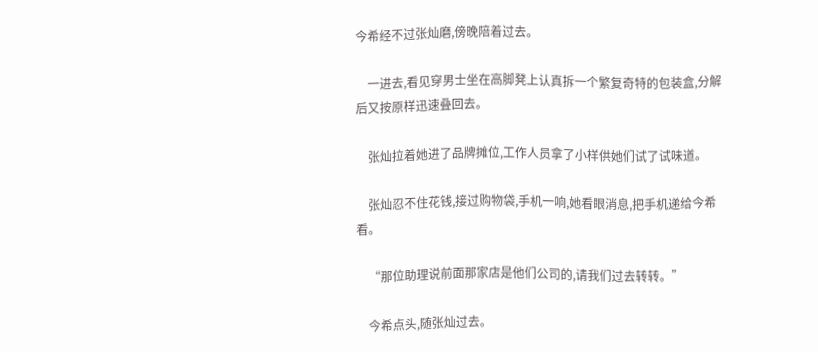今希经不过张灿磨,傍晚陪着过去。

    一进去,看见穿男士坐在高脚凳上认真拆一个繁复奇特的包装盒,分解后又按原样迅速叠回去。

    张灿拉着她进了品牌摊位,工作人员拿了小样供她们试了试味道。

    张灿忍不住花钱,接过购物袋,手机一响,她看眼消息,把手机递给今希看。

    “那位助理说前面那家店是他们公司的,请我们过去转转。”

    今希点头,随张灿过去。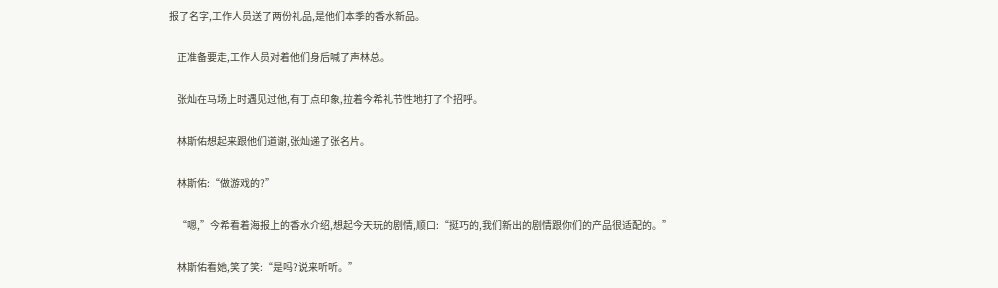报了名字,工作人员送了两份礼品,是他们本季的香水新品。

    正准备要走,工作人员对着他们身后喊了声林总。

    张灿在马场上时遇见过他,有丁点印象,拉着今希礼节性地打了个招呼。

    林斯佑想起来跟他们道谢,张灿递了张名片。

    林斯佑:“做游戏的?”

    “嗯,”今希看着海报上的香水介绍,想起今天玩的剧情,顺口:“挺巧的,我们新出的剧情跟你们的产品很适配的。”

    林斯佑看她,笑了笑:“是吗?说来听听。”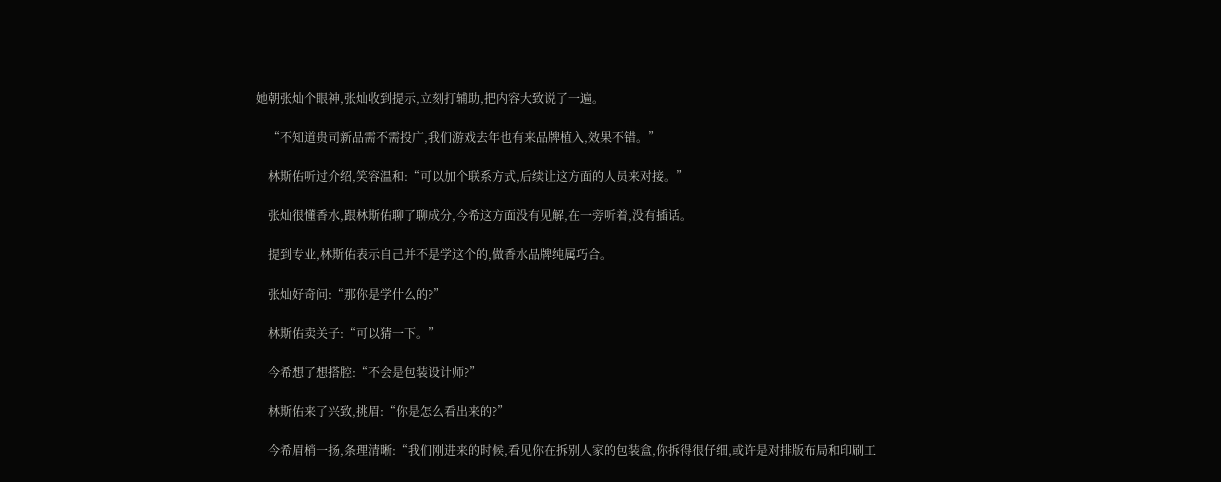她朝张灿个眼神,张灿收到提示,立刻打辅助,把内容大致说了一遍。

    “不知道贵司新品需不需投广,我们游戏去年也有来品牌植入,效果不错。”

    林斯佑听过介绍,笑容温和:“可以加个联系方式,后续让这方面的人员来对接。”

    张灿很懂香水,跟林斯佑聊了聊成分,今希这方面没有见解,在一旁听着,没有插话。

    提到专业,林斯佑表示自己并不是学这个的,做香水品牌纯属巧合。

    张灿好奇问:“那你是学什么的?”

    林斯佑卖关子:“可以猜一下。”

    今希想了想搭腔:“不会是包装设计师?”

    林斯佑来了兴致,挑眉:“你是怎么看出来的?”

    今希眉梢一扬,条理清晰:“我们刚进来的时候,看见你在拆别人家的包装盒,你拆得很仔细,或许是对排版布局和印刷工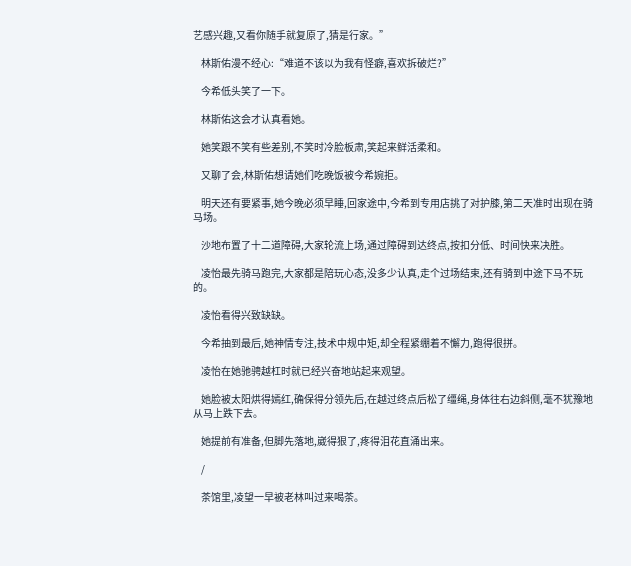艺感兴趣,又看你随手就复原了,猜是行家。”

    林斯佑漫不经心:“难道不该以为我有怪癖,喜欢拆破烂?”

    今希低头笑了一下。

    林斯佑这会才认真看她。

    她笑跟不笑有些差别,不笑时冷脸板肃,笑起来鲜活柔和。

    又聊了会,林斯佑想请她们吃晚饭被今希婉拒。

    明天还有要紧事,她今晚必须早睡,回家途中,今希到专用店挑了对护膝,第二天准时出现在骑马场。

    沙地布置了十二道障碍,大家轮流上场,通过障碍到达终点,按扣分低、时间快来决胜。

    凌怡最先骑马跑完,大家都是陪玩心态,没多少认真,走个过场结束,还有骑到中途下马不玩的。

    凌怡看得兴致缺缺。

    今希抽到最后,她神情专注,技术中规中矩,却全程紧绷着不懈力,跑得很拼。

    凌怡在她驰骋越杠时就已经兴奋地站起来观望。

    她脸被太阳烘得嫣红,确保得分领先后,在越过终点后松了缰绳,身体往右边斜侧,毫不犹豫地从马上跌下去。

    她提前有准备,但脚先落地,崴得狠了,疼得泪花直涌出来。

    /

    茶馆里,凌望一早被老林叫过来喝茶。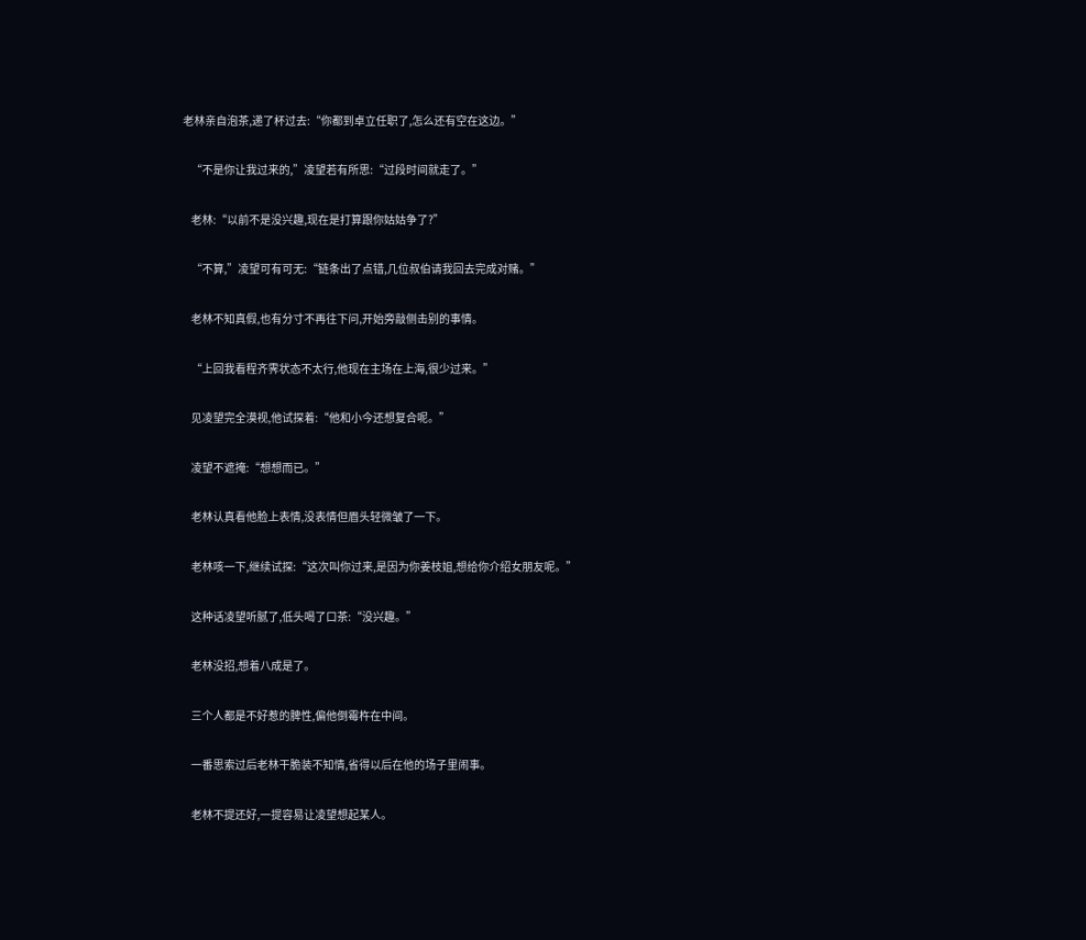老林亲自泡茶,递了杯过去:“你都到卓立任职了,怎么还有空在这边。”

    “不是你让我过来的,”凌望若有所思:“过段时间就走了。”

    老林:“以前不是没兴趣,现在是打算跟你姑姑争了?”

    “不算,”凌望可有可无:“链条出了点错,几位叔伯请我回去完成对赌。”

    老林不知真假,也有分寸不再往下问,开始旁敲侧击别的事情。

    “上回我看程齐霁状态不太行,他现在主场在上海,很少过来。”

    见凌望完全漠视,他试探着:“他和小今还想复合呢。”

    凌望不遮掩:“想想而已。”

    老林认真看他脸上表情,没表情但眉头轻微皱了一下。

    老林咳一下,继续试探:“这次叫你过来,是因为你姜枝姐,想给你介绍女朋友呢。”

    这种话凌望听腻了,低头喝了口茶:“没兴趣。”

    老林没招,想着八成是了。

    三个人都是不好惹的脾性,偏他倒霉杵在中间。

    一番思索过后老林干脆装不知情,省得以后在他的场子里闹事。

    老林不提还好,一提容易让凌望想起某人。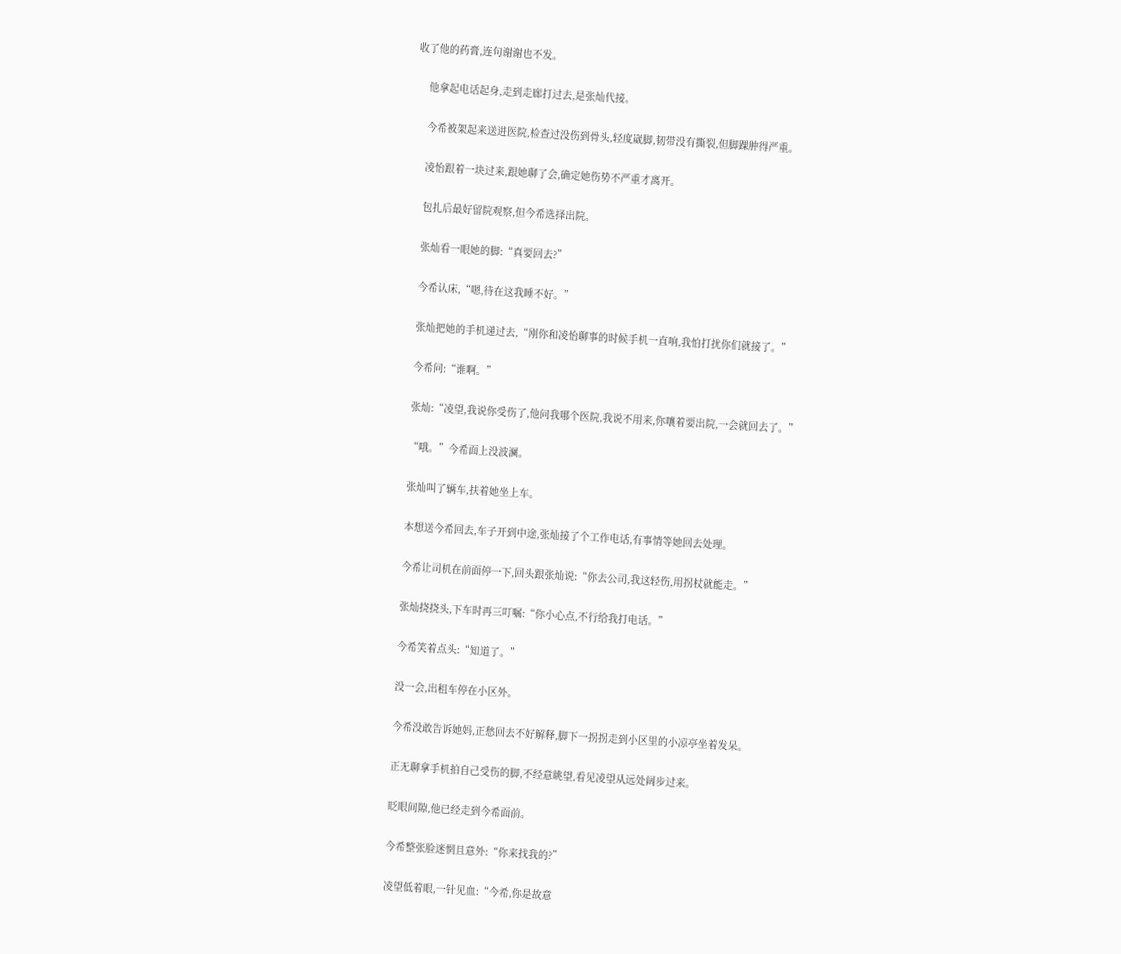收了他的药膏,连句谢谢也不发。

    他拿起电话起身,走到走廊打过去,是张灿代接。

    今希被架起来送进医院,检查过没伤到骨头,轻度崴脚,韧带没有撕裂,但脚踝肿得严重。

    凌怡跟着一块过来,跟她聊了会,确定她伤势不严重才离开。

    包扎后最好留院观察,但今希选择出院。

    张灿看一眼她的脚:“真要回去?”

    今希认床,“嗯,待在这我睡不好。”

    张灿把她的手机递过去,“刚你和凌怡聊事的时候手机一直响,我怕打扰你们就接了。”

    今希问:“谁啊。”

    张灿:“凌望,我说你受伤了,他问我哪个医院,我说不用来,你嚷着要出院,一会就回去了。”

    “哦。”今希面上没波澜。

    张灿叫了辆车,扶着她坐上车。

    本想送今希回去,车子开到中途,张灿接了个工作电话,有事情等她回去处理。

    今希让司机在前面停一下,回头跟张灿说:“你去公司,我这轻伤,用拐杖就能走。”

    张灿挠挠头,下车时再三叮嘱:“你小心点,不行给我打电话。”

    今希笑着点头:“知道了。”

    没一会,出租车停在小区外。

    今希没敢告诉她妈,正愁回去不好解释,脚下一拐拐走到小区里的小凉亭坐着发呆。

    正无聊拿手机拍自己受伤的脚,不经意眺望,看见凌望从远处阔步过来。

    眨眼间隙,他已经走到今希面前。

    今希整张脸迷惘且意外:“你来找我的?”

    凌望低着眼,一针见血:“今希,你是故意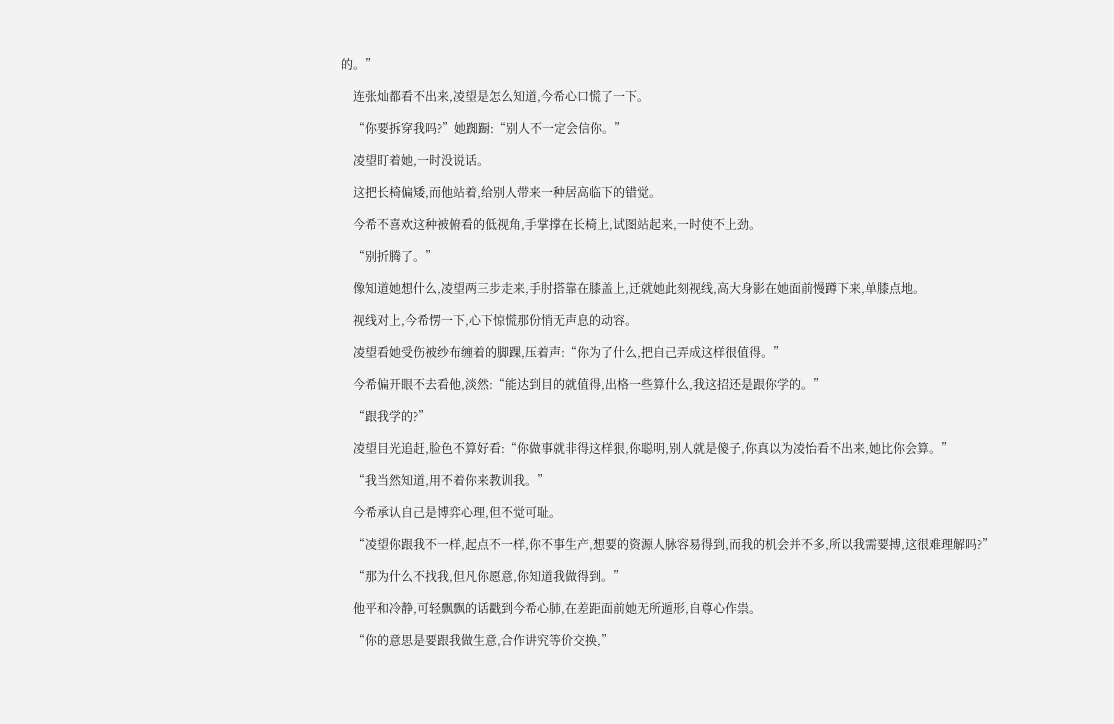的。”

    连张灿都看不出来,凌望是怎么知道,今希心口慌了一下。

    “你要拆穿我吗?”她踟蹰:“别人不一定会信你。”

    凌望盯着她,一时没说话。

    这把长椅偏矮,而他站着,给别人带来一种居高临下的错觉。

    今希不喜欢这种被俯看的低视角,手掌撑在长椅上,试图站起来,一时使不上劲。

    “别折腾了。”

    像知道她想什么,凌望两三步走来,手肘搭靠在膝盖上,迁就她此刻视线,高大身影在她面前慢蹲下来,单膝点地。

    视线对上,今希愣一下,心下惊慌那份悄无声息的动容。

    凌望看她受伤被纱布缠着的脚踝,压着声:“你为了什么,把自己弄成这样很值得。”

    今希偏开眼不去看他,淡然:“能达到目的就值得,出格一些算什么,我这招还是跟你学的。”

    “跟我学的?”

    凌望目光追赶,脸色不算好看:“你做事就非得这样狠,你聪明,别人就是傻子,你真以为凌怡看不出来,她比你会算。”

    “我当然知道,用不着你来教训我。”

    今希承认自己是博弈心理,但不觉可耻。

    “凌望你跟我不一样,起点不一样,你不事生产,想要的资源人脉容易得到,而我的机会并不多,所以我需要搏,这很难理解吗?”

    “那为什么不找我,但凡你愿意,你知道我做得到。”

    他平和冷静,可轻飘飘的话戳到今希心肺,在差距面前她无所遁形,自尊心作祟。

    “你的意思是要跟我做生意,合作讲究等价交换,”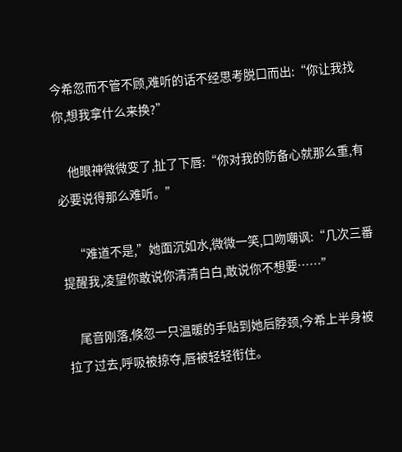今希忽而不管不顾,难听的话不经思考脱口而出:“你让我找你,想我拿什么来换?”

    他眼神微微变了,扯了下唇:“你对我的防备心就那么重,有必要说得那么难听。”

    “难道不是,”她面沉如水,微微一笑,口吻嘲讽:“几次三番提醒我,凌望你敢说你清清白白,敢说你不想要……”

    尾音刚落,倏忽一只温暖的手贴到她后脖颈,今希上半身被拉了过去,呼吸被掠夺,唇被轻轻衔住。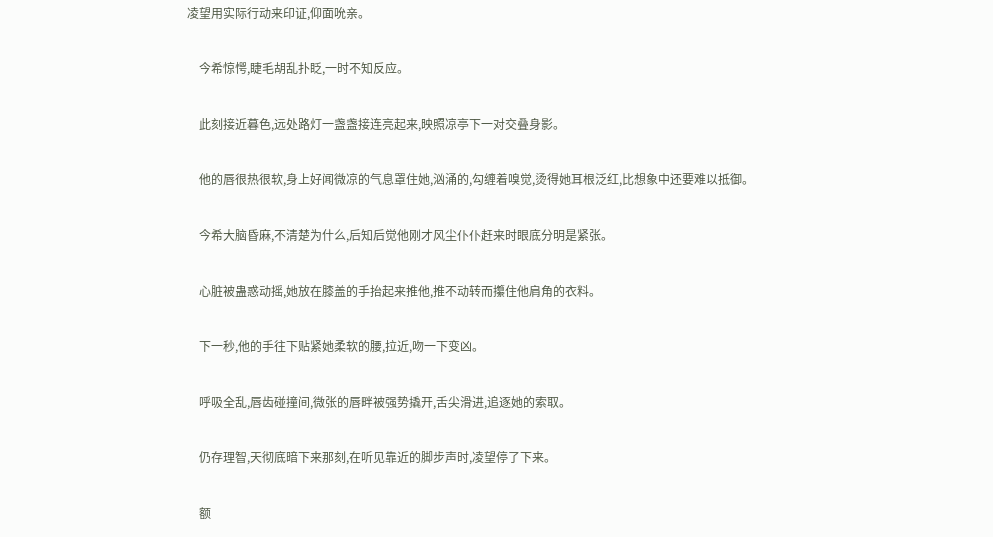凌望用实际行动来印证,仰面吮亲。

    今希惊愕,睫毛胡乱扑眨,一时不知反应。

    此刻接近暮色,远处路灯一盏盏接连亮起来,映照凉亭下一对交叠身影。

    他的唇很热很软,身上好闻微凉的气息罩住她,汹涌的,勾缠着嗅觉,烫得她耳根泛红,比想象中还要难以抵御。

    今希大脑昏麻,不清楚为什么,后知后觉他刚才风尘仆仆赶来时眼底分明是紧张。

    心脏被蛊惑动摇,她放在膝盖的手抬起来推他,推不动转而攥住他肩角的衣料。

    下一秒,他的手往下贴紧她柔软的腰,拉近,吻一下变凶。

    呼吸全乱,唇齿碰撞间,微张的唇畔被强势撬开,舌尖滑进,追逐她的索取。

    仍存理智,天彻底暗下来那刻,在听见靠近的脚步声时,凌望停了下来。

    额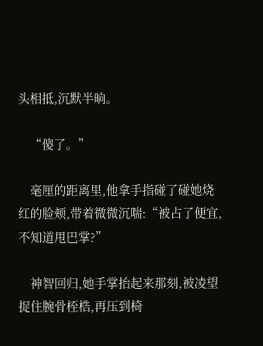头相抵,沉默半晌。

    “傻了。”

    毫厘的距离里,他拿手指碰了碰她烧红的脸颊,带着微微沉喘:“被占了便宜,不知道甩巴掌?”

    神智回归,她手掌抬起来那刻,被凌望捉住腕骨桎梏,再压到椅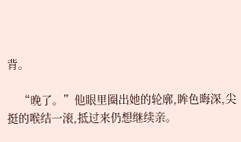背。

    “晚了。”他眼里圈出她的轮廓,眸色晦深,尖挺的喉结一滚,抵过来仍想继续亲。